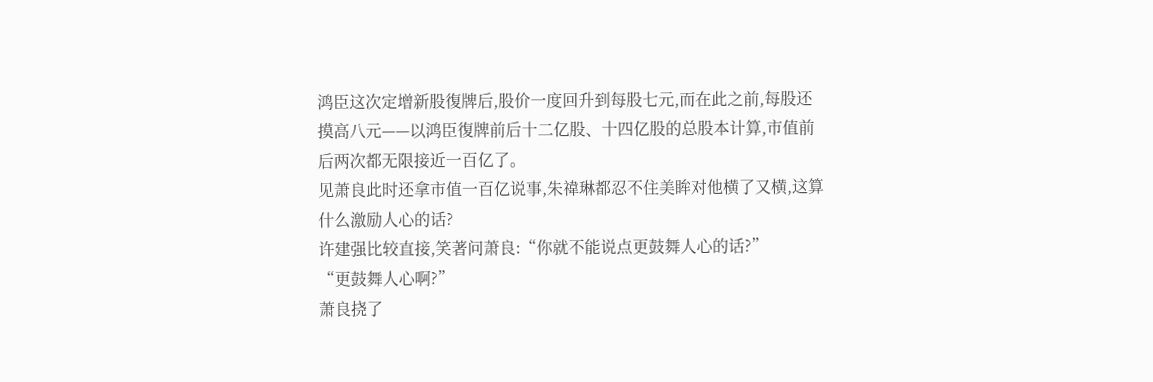鸿臣这次定增新股復牌后,股价一度回升到每股七元,而在此之前,每股还摸高八元——以鸿臣復牌前后十二亿股、十四亿股的总股本计算,市值前后两次都无限接近一百亿了。
见萧良此时还拿市值一百亿说事,朱禕琳都忍不住美眸对他横了又横,这算什么激励人心的话?
许建强比较直接,笑著问萧良:“你就不能说点更鼓舞人心的话?”
“更鼓舞人心啊?”
萧良挠了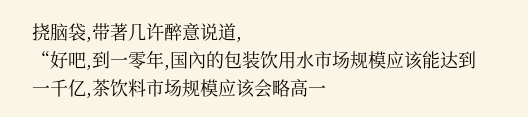挠脑袋,带著几许醉意说道,
“好吧,到一零年,国內的包装饮用水市场规模应该能达到一千亿,茶饮料市场规模应该会略高一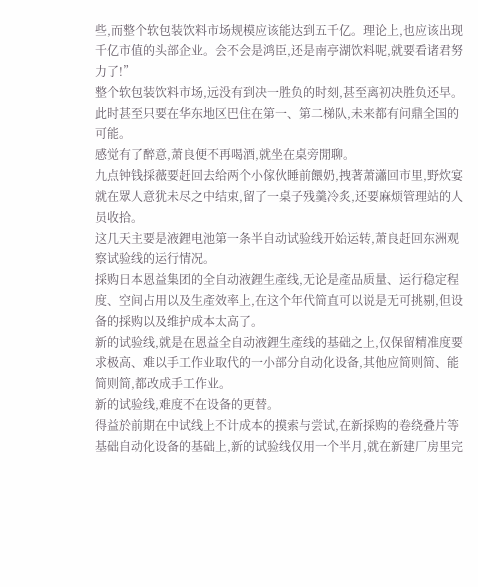些,而整个软包装饮料市场规模应该能达到五千亿。理论上,也应该出现千亿市值的头部企业。会不会是鸿臣,还是南亭湖饮料呢,就要看诸君努力了!”
整个软包装饮料市场,远没有到决一胜负的时刻,甚至离初决胜负还早。
此时甚至只要在华东地区巴住在第一、第二梯队,未来都有问鼎全国的可能。
感觉有了醉意,萧良便不再喝酒,就坐在桌旁閒聊。
九点钟钱採薇要赶回去给两个小傢伙睡前餵奶,拽著萧瀟回市里,野炊宴就在眾人意犹未尽之中结束,留了一桌子残羹冷炙,还要麻烦管理站的人员收拾。
这几天主要是液鋰电池第一条半自动试验线开始运转,萧良赶回东洲观察试验线的运行情况。
採购日本恩益集团的全自动液鋰生產线,无论是產品质量、运行稳定程度、空间占用以及生產效率上,在这个年代简直可以说是无可挑剔,但设备的採购以及维护成本太高了。
新的试验线,就是在恩益全自动液鋰生產线的基础之上,仅保留精准度要求极高、难以手工作业取代的一小部分自动化设备,其他应简则简、能简则简,都改成手工作业。
新的试验线,难度不在设备的更替。
得益於前期在中试线上不计成本的摸索与尝试,在新採购的卷绕叠片等基础自动化设备的基础上,新的试验线仅用一个半月,就在新建厂房里完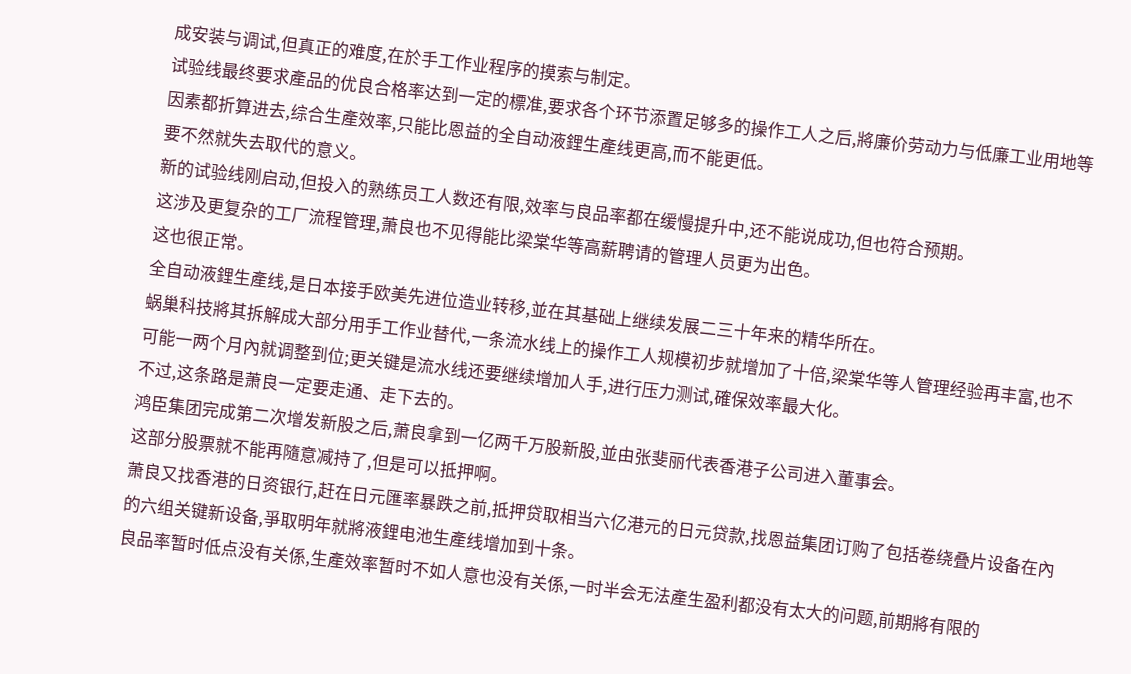成安装与调试,但真正的难度,在於手工作业程序的摸索与制定。
试验线最终要求產品的优良合格率达到一定的標准,要求各个环节添置足够多的操作工人之后,將廉价劳动力与低廉工业用地等因素都折算进去,综合生產效率,只能比恩益的全自动液鋰生產线更高,而不能更低。
要不然就失去取代的意义。
新的试验线刚启动,但投入的熟练员工人数还有限,效率与良品率都在缓慢提升中,还不能说成功,但也符合预期。
这涉及更复杂的工厂流程管理,萧良也不见得能比梁棠华等高薪聘请的管理人员更为出色。
这也很正常。
全自动液鋰生產线,是日本接手欧美先进位造业转移,並在其基础上继续发展二三十年来的精华所在。
蜗巢科技將其拆解成大部分用手工作业替代,一条流水线上的操作工人规模初步就增加了十倍,梁棠华等人管理经验再丰富,也不可能一两个月內就调整到位;更关键是流水线还要继续增加人手,进行压力测试,確保效率最大化。
不过,这条路是萧良一定要走通、走下去的。
鸿臣集团完成第二次增发新股之后,萧良拿到一亿两千万股新股,並由张斐丽代表香港子公司进入董事会。
这部分股票就不能再隨意减持了,但是可以抵押啊。
萧良又找香港的日资银行,赶在日元匯率暴跌之前,抵押贷取相当六亿港元的日元贷款,找恩益集团订购了包括卷绕叠片设备在內的六组关键新设备,爭取明年就將液鋰电池生產线增加到十条。
良品率暂时低点没有关係,生產效率暂时不如人意也没有关係,一时半会无法產生盈利都没有太大的问题,前期將有限的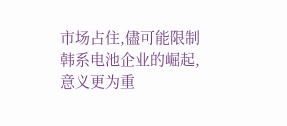市场占住,儘可能限制韩系电池企业的崛起,意义更为重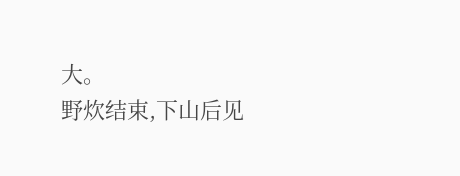大。
野炊结束,下山后见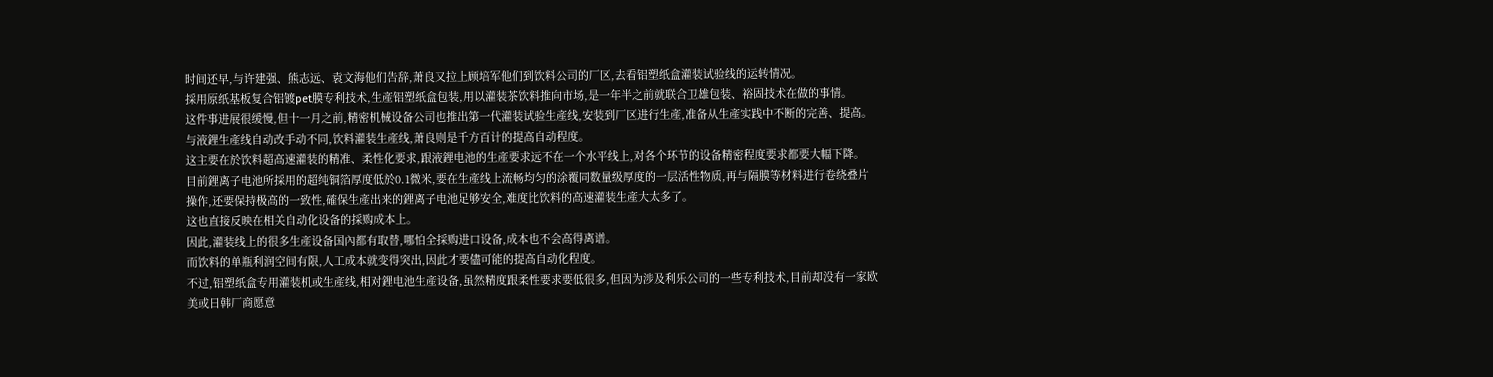时间还早,与许建强、熊志远、袁文海他们告辞,萧良又拉上顾培军他们到饮料公司的厂区,去看铝塑纸盒灌装试验线的运转情况。
採用原纸基板复合铝镀pet膜专利技术,生產铝塑纸盒包装,用以灌装茶饮料推向市场,是一年半之前就联合卫雄包装、裕固技术在做的事情。
这件事进展很缓慢,但十一月之前,精密机械设备公司也推出第一代灌装试验生產线,安装到厂区进行生產,准备从生產实践中不断的完善、提高。
与液鋰生產线自动改手动不同,饮料灌装生產线,萧良则是千方百计的提高自动程度。
这主要在於饮料超高速灌装的精准、柔性化要求,跟液鋰电池的生產要求远不在一个水平线上,对各个环节的设备精密程度要求都要大幅下降。
目前鋰离子电池所採用的超纯铜箔厚度低於0.1微米,要在生產线上流畅均匀的涂覆同数量级厚度的一层活性物质,再与隔膜等材料进行卷绕叠片操作,还要保持极高的一致性,確保生產出来的鋰离子电池足够安全,难度比饮料的高速灌装生產大太多了。
这也直接反映在相关自动化设备的採购成本上。
因此,灌装线上的很多生產设备国內都有取替,哪怕全採购进口设备,成本也不会高得离谱。
而饮料的单瓶利润空间有限,人工成本就变得突出,因此才要儘可能的提高自动化程度。
不过,铝塑纸盒专用灌装机或生產线,相对鋰电池生產设备,虽然精度跟柔性要求要低很多,但因为涉及利乐公司的一些专利技术,目前却没有一家欧美或日韩厂商愿意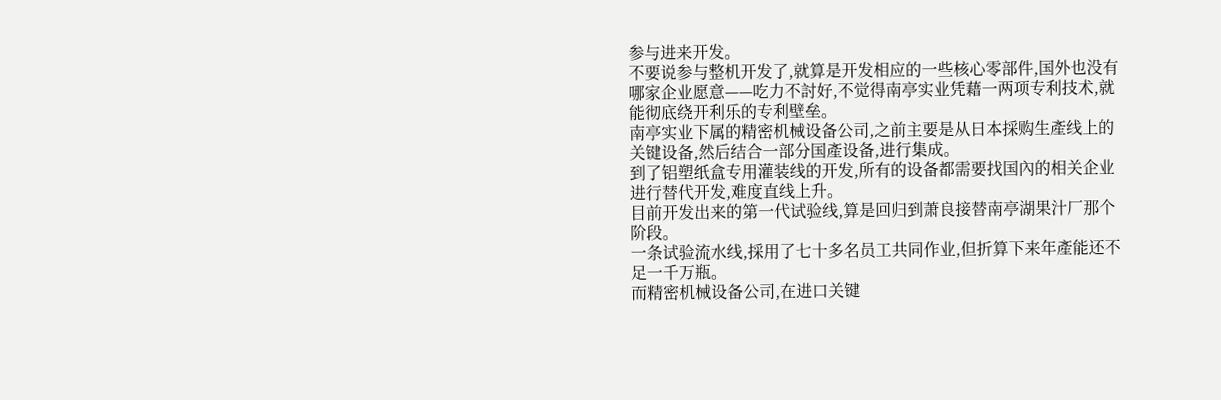参与进来开发。
不要说参与整机开发了,就算是开发相应的一些核心零部件,国外也没有哪家企业愿意——吃力不討好,不觉得南亭实业凭藉一两项专利技术,就能彻底绕开利乐的专利壁垒。
南亭实业下属的精密机械设备公司,之前主要是从日本採购生產线上的关键设备,然后结合一部分国產设备,进行集成。
到了铝塑纸盒专用灌装线的开发,所有的设备都需要找国內的相关企业进行替代开发,难度直线上升。
目前开发出来的第一代试验线,算是回归到萧良接替南亭湖果汁厂那个阶段。
一条试验流水线,採用了七十多名员工共同作业,但折算下来年產能还不足一千万瓶。
而精密机械设备公司,在进口关键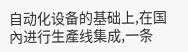自动化设备的基础上,在国內进行生產线集成,一条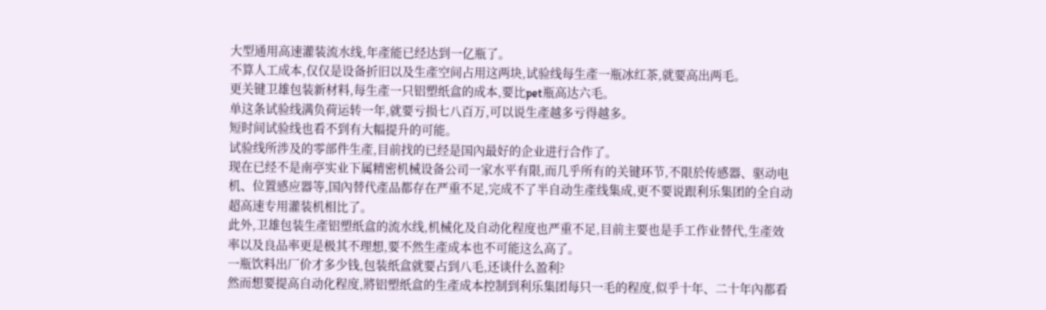大型通用高速灌装流水线,年產能已经达到一亿瓶了。
不算人工成本,仅仅是设备折旧以及生產空间占用这两块,试验线每生產一瓶冰红茶,就要高出两毛。
更关键卫雄包装新材料,每生產一只铝塑纸盒的成本,要比pet瓶高达六毛。
单这条试验线满负荷运转一年,就要亏损七八百万,可以说生產越多亏得越多。
短时间试验线也看不到有大幅提升的可能。
试验线所涉及的零部件生產,目前找的已经是国內最好的企业进行合作了。
现在已经不是南亭实业下属精密机械设备公司一家水平有限,而几乎所有的关键环节,不限於传感器、驱动电机、位置感应器等,国內替代產品都存在严重不足,完成不了半自动生產线集成,更不要说跟利乐集团的全自动超高速专用灌装机相比了。
此外,卫雄包装生產铝塑纸盒的流水线,机械化及自动化程度也严重不足,目前主要也是手工作业替代,生產效率以及良品率更是极其不理想,要不然生產成本也不可能这么高了。
一瓶饮料出厂价才多少钱,包装纸盒就要占到八毛,还谈什么盈利?
然而想要提高自动化程度,將铝塑纸盒的生產成本控制到利乐集团每只一毛的程度,似乎十年、二十年內都看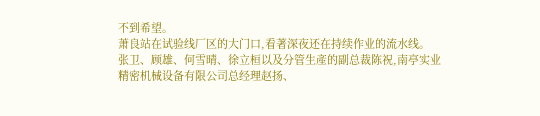不到希望。
萧良站在试验线厂区的大门口,看著深夜还在持续作业的流水线。
张卫、顾雄、何雪晴、徐立桓以及分管生產的副总裁陈祝,南亭实业精密机械设备有限公司总经理赵扬、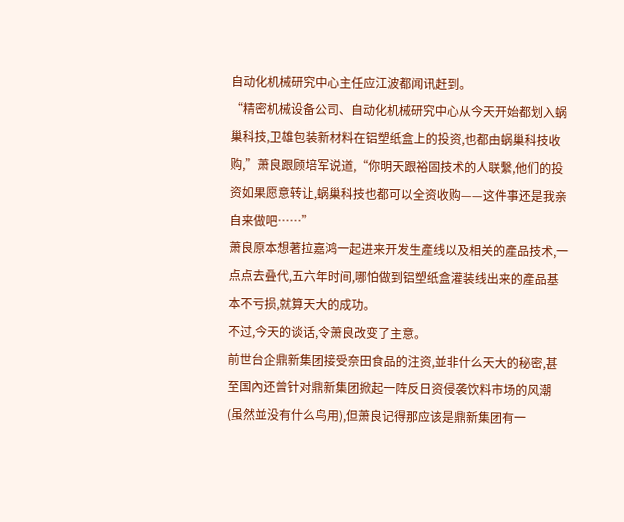自动化机械研究中心主任应江波都闻讯赶到。
“精密机械设备公司、自动化机械研究中心从今天开始都划入蜗巢科技,卫雄包装新材料在铝塑纸盒上的投资,也都由蜗巢科技收购,”萧良跟顾培军说道,“你明天跟裕固技术的人联繫,他们的投资如果愿意转让,蜗巢科技也都可以全资收购——这件事还是我亲自来做吧……”
萧良原本想著拉嘉鸿一起进来开发生產线以及相关的產品技术,一点点去叠代,五六年时间,哪怕做到铝塑纸盒灌装线出来的產品基本不亏损,就算天大的成功。
不过,今天的谈话,令萧良改变了主意。
前世台企鼎新集团接受奈田食品的注资,並非什么天大的秘密,甚至国內还曾针对鼎新集团掀起一阵反日资侵袭饮料市场的风潮(虽然並没有什么鸟用),但萧良记得那应该是鼎新集团有一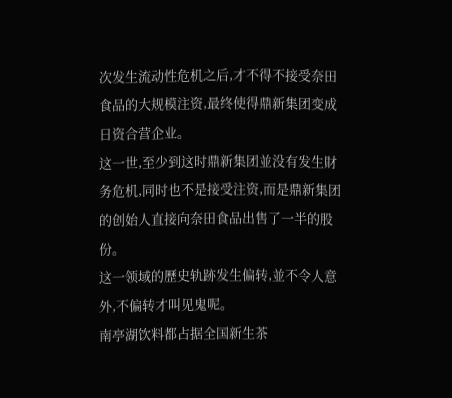次发生流动性危机之后,才不得不接受奈田食品的大规模注资,最终使得鼎新集团变成日资合营企业。
这一世,至少到这时鼎新集团並没有发生財务危机,同时也不是接受注资,而是鼎新集团的创始人直接向奈田食品出售了一半的股份。
这一领域的歷史轨跡发生偏转,並不令人意外,不偏转才叫见鬼呢。
南亭湖饮料都占据全国新生茶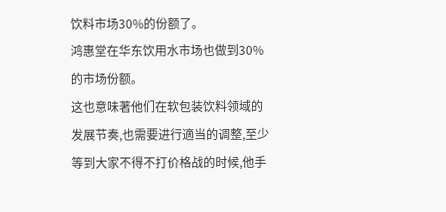饮料市场30%的份额了。
鸿惠堂在华东饮用水市场也做到30%的市场份额。
这也意味著他们在软包装饮料领域的发展节奏,也需要进行適当的调整,至少等到大家不得不打价格战的时候,他手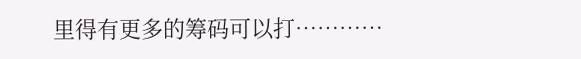里得有更多的筹码可以打…………